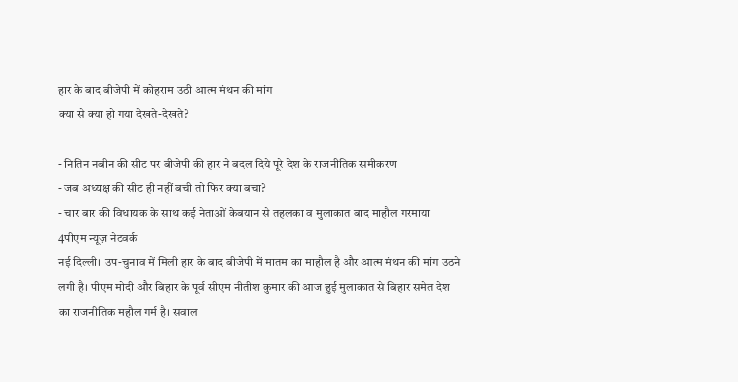हार के बाद बीजेपी में कोहराम उठी आत्म मंथन की मांग
क्या से क्या हो गया देखते-देखते?

- नितिन नबीन की सीट पर बीजेपी की हार ने बदल दिये पूरे देश के राजनीतिक समीकरण
- जब अध्यक्ष की सीट ही नहीं बची तो फिर क्या बचा?
- चार बार की विधायक के साथ कई नेताओं केबयान से तहलका व मुलाकात बाद माहौल गरमाया
4पीएम न्यूज़ नेटवर्क
नई दिल्ली। उप-चुनाव में मिली हार के बाद बीजेपी में मातम का माहौल है और आत्म मंथन की मांग उठने लगी है। पीएम मोदी और बिहार के पूर्व सीएम नीतीश कुमार की आज हुई मुलाकात से बिहार समेत देश का राजनीतिक महौल गर्म है। सवाल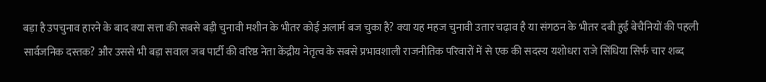बड़ा है उपचुनाव हारने के बाद क्या सत्ता की सबसे बड़ी चुनावी मशीन के भीतर कोई अलार्म बज चुका है? क्या यह महज चुनावी उतार चढ़ाव है या संगठन के भीतर दबी हुई बेचैनियों की पहली सार्वजनिक दस्तक? और उससे भी बड़ा सवाल जब पार्टी की वरिष्ठ नेता केंद्रीय नेतृत्व के सबसे प्रभावशाली राजनीतिक परिवारों में से एक की सदस्य यशोधरा राजे सिंधिया सिर्फ चार शब्द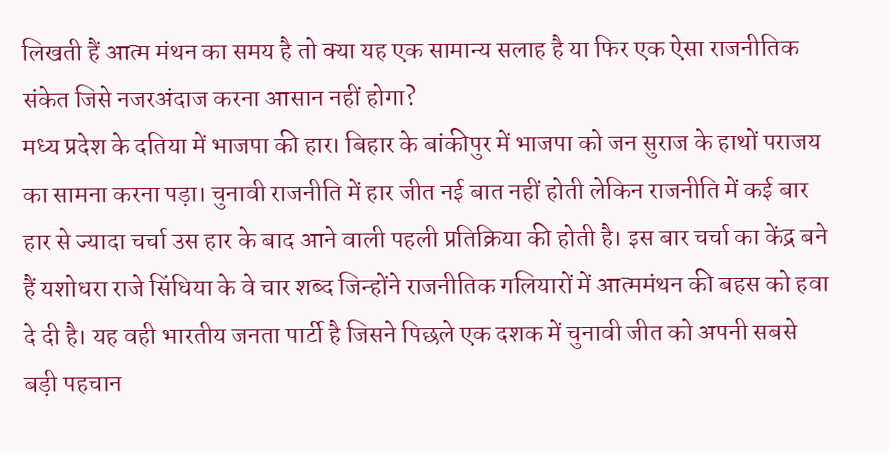लिखती हैं आत्म मंथन का समय है तो क्या यह एक सामान्य सलाह है या फिर एक ऐसा राजनीतिक संकेत जिसे नजरअंदाज करना आसान नहीं होगा?
मध्य प्रदेश के दतिया में भाजपा की हार। बिहार के बांकीपुर में भाजपा को जन सुराज के हाथों पराजय का सामना करना पड़ा। चुनावी राजनीति में हार जीत नई बात नहीं होती लेकिन राजनीति में कई बार हार से ज्यादा चर्चा उस हार के बाद आने वाली पहली प्रतिक्रिया की होती है। इस बार चर्चा का केंद्र बने हैं यशोधरा राजे सिंधिया के वे चार शब्द जिन्होंने राजनीतिक गलियारों में आत्ममंथन की बहस को हवा दे दी है। यह वही भारतीय जनता पार्टी है जिसने पिछले एक दशक में चुनावी जीत को अपनी सबसे बड़ी पहचान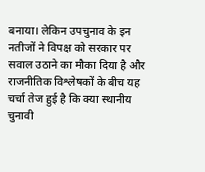बनाया। लेकिन उपचुनाव के इन नतीजों ने विपक्ष को सरकार पर सवाल उठाने का मौका दिया है और राजनीतिक विश्लेषकों के बीच यह चर्चा तेज हुई है कि क्या स्थानीय चुनावी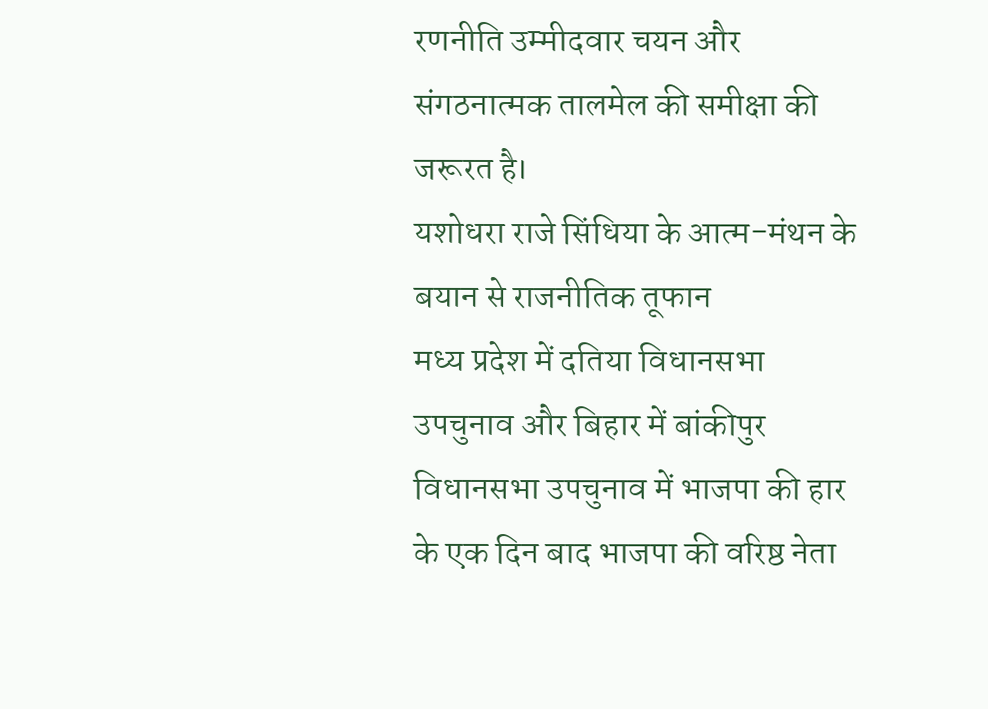रणनीति उम्मीदवार चयन और संगठनात्मक तालमेल की समीक्षा की जरूरत है।
यशोधरा राजे सिंधिया के आत्म-मंथन के बयान से राजनीतिक तूफान
मध्य प्रदेश में दतिया विधानसभा उपचुनाव और बिहार में बांकीपुर विधानसभा उपचुनाव में भाजपा की हार के एक दिन बाद भाजपा की वरिष्ठ नेता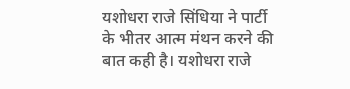यशोधरा राजे सिंधिया ने पार्टी के भीतर आत्म मंथन करने की बात कही है। यशोधरा राजे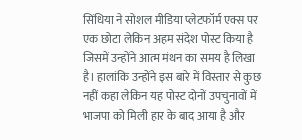सिंधिया ने सोशल मीडिया प्लेटफॉर्म एक्स पर एक छोटा लेकिन अहम संदेश पोस्ट किया है जिसमें उन्होंने आत्म मंथन का समय है लिखा है। हालांकि उन्होंने इस बारे में विस्तार से कुछ नहीं कहा लेकिन यह पोस्ट दोनों उपचुनावों में भाजपा को मिली हार के बाद आया है और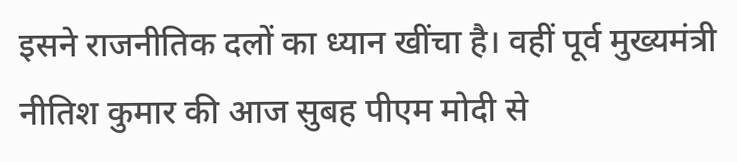इसने राजनीतिक दलों का ध्यान खींचा है। वहीं पूर्व मुख्यमंत्री नीतिश कुमार की आज सुबह पीएम मोदी से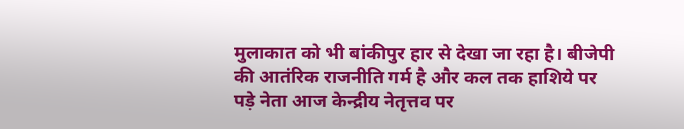मुलाकात को भी बांकीपुर हार से देखा जा रहा है। बीजेपी की आतंरिक राजनीति गर्म है और कल तक हाशिये पर पड़े नेता आज केन्द्रीय नेतृत्तव पर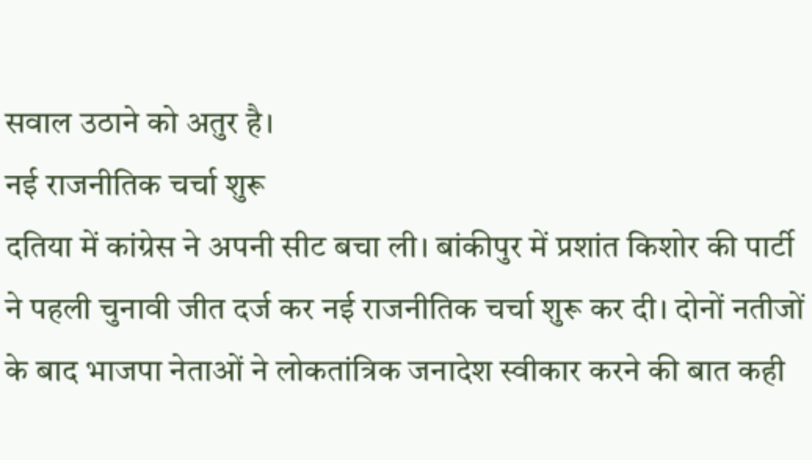सवाल उठाने को अतुर है।
नई राजनीतिक चर्चा शुरू
दतिया में कांग्रेस ने अपनी सीट बचा ली। बांकीपुर में प्रशांत किशोर की पार्टी ने पहली चुनावी जीत दर्ज कर नई राजनीतिक चर्चा शुरू कर दी। दोनों नतीजों के बाद भाजपा नेताओं ने लोकतांत्रिक जनादेश स्वीकार करने की बात कही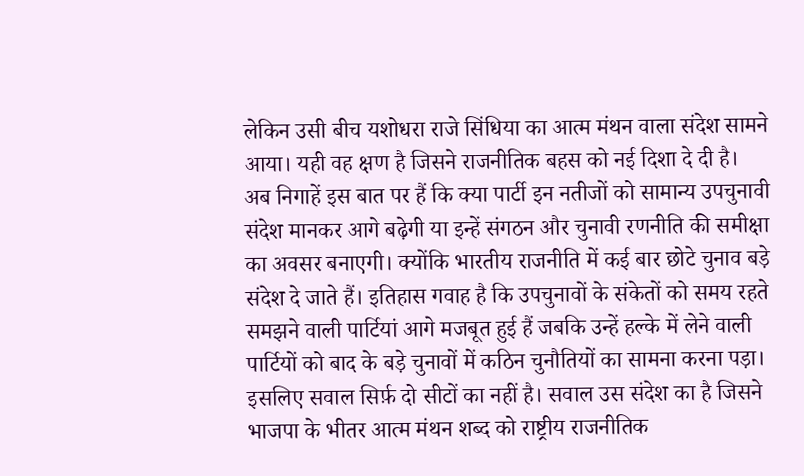लेकिन उसी बीच यशोधरा राजे सिंधिया का आत्म मंथन वाला संदेश सामने आया। यही वह क्षण है जिसने राजनीतिक बहस को नई दिशा दे दी है। अब निगाहें इस बात पर हैं कि क्या पार्टी इन नतीजों को सामान्य उपचुनावी संदेश मानकर आगे बढ़ेगी या इन्हें संगठन और चुनावी रणनीति की समीक्षा का अवसर बनाएगी। क्योंकि भारतीय राजनीति में कई बार छोटे चुनाव बड़े संदेश दे जाते हैं। इतिहास गवाह है कि उपचुनावों के संकेतों को समय रहते समझने वाली पार्टियां आगे मजबूत हुई हैं जबकि उन्हें हल्के में लेने वाली पार्टियों को बाद के बड़े चुनावों में कठिन चुनौतियों का सामना करना पड़ा। इसलिए सवाल सिर्फ़ दो सीटों का नहीं है। सवाल उस संदेश का है जिसने भाजपा के भीतर आत्म मंथन शब्द को राष्ट्रीय राजनीतिक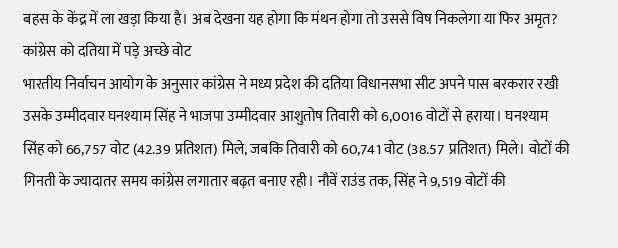बहस के केंद्र में ला खड़ा किया है। अब देखना यह होगा कि मंथन होगा तो उससे विष निकलेगा या फिर अमृत?
कांग्रेस को दतिया में पड़े अच्छे वोट
भारतीय निर्वाचन आयोग के अनुसार कांग्रेस ने मध्य प्रदेश की दतिया विधानसभा सीट अपने पास बरकरार रखी उसके उम्मीदवार घनश्याम सिंह ने भाजपा उम्मीदवार आशुतोष तिवारी को 6,0016 वोटों से हराया। घनश्याम सिंह को 66,757 वोट (42.39 प्रतिशत) मिले, जबकि तिवारी को 60,741 वोट (38.57 प्रतिशत) मिले। वोटों की गिनती के ज्यादातर समय कांग्रेस लगातार बढ़त बनाए रही। नौवें राउंड तक, सिंह ने 9,519 वोटों की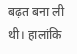बढ़त बना ली थी। हालांकि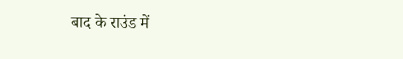बाद के राउंड में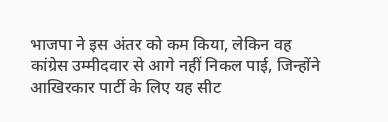भाजपा ने इस अंतर को कम किया, लेकिन वह कांग्रेस उम्मीदवार से आगे नहीं निकल पाई, जिन्होंने आखिरकार पार्टी के लिए यह सीट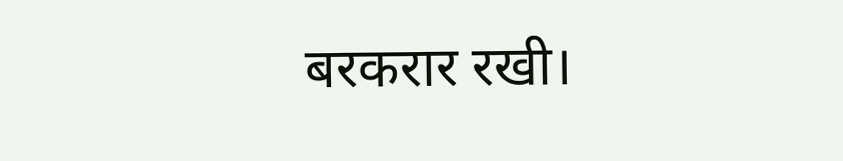बरकरार रखी।